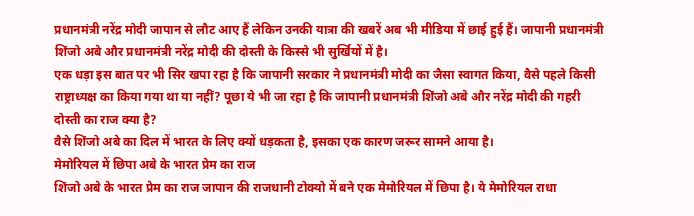प्रधानमंत्री नरेंद्र मोदी जापान से लौट आए हैं लेकिन उनकी यात्रा की खबरें अब भी मीडिया में छाई हुई हैं। जापानी प्रधानमंत्री शिंजो अबे और प्रधानमंत्री नरेंद्र मोदी की दोस्ती के किस्से भी सुर्खियों में है।
एक धड़ा इस बात पर भी सिर खपा रहा है कि जापानी सरकार ने प्रधानमंत्री मोदी का जैसा स्वागत किया, वैसे पहले किसी राष्ट्राध्यक्ष का किया गया था या नहीं? पूछा ये भी जा रहा है कि जापानी प्रधानमंत्री शिंजो अबे और नरेंद्र मोदी की गहरी दोस्ती का राज क्या है?
वैसे शिंजो अबे का दिल में भारत के लिए क्यों धड़कता है, इसका एक कारण जरूर सामने आया है।
मेमोरियल में छिपा अबे के भारत प्रेम का राज
शिंजो अबे के भारत प्रेम का राज जापान की राजधानी टोक्यो में बने एक मेमोरियल में छिपा है। ये मेमोरियल राधा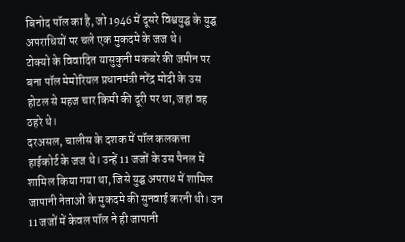बिनोद पॉल का है, जो 1946 में दूसरे विश्वयुद्घ के युद्घ अपराधियों पर चले एक मुकदमे के जज थे।
टोक्यो के विवादित यासुकुनी मकबरे की जमीन पर बना पॉल मेमोरियल प्रधानमंत्री नरेंद्र मोदी के उस होटल से महज चार किमी की दूरी पर था, जहां वह ठहरे थे।
दरअसल, चालीस के दशक में पॉल कलकत्ता हाईकोर्ट के जज थे। उन्हें 11 जजों के उस पैनल में शामिल किया गया था, जिसे युद्घ अपराध में शामिल जापानी नेताओं के मुकदमे की सुनवाई करनी थी। उन 11 जजों में केवल पॉल ने ही जापानी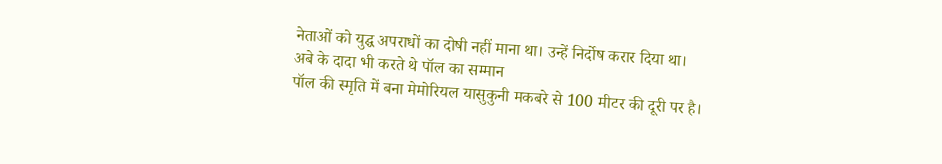नेताओं को युद्घ अपराधों का दोषी नहीं माना था। उन्हें निर्दोष करार दिया था।
अबे के दादा भी करते थे पॉल का सम्मान
पॉल की स्मृति में बना मेमोरियल यासुकुनी मकबरे से 100 मीटर की दूरी पर है।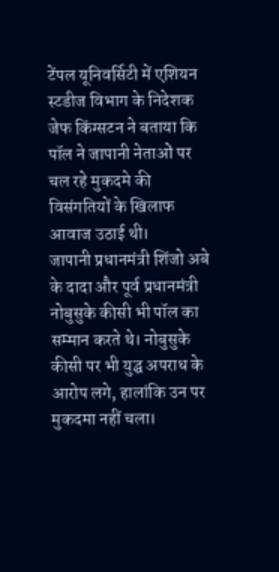टेंपल यूनिवर्सिटी में एशियन स्टडीज विभाग के निदेशक जेफ किंग्सटन ने बताया कि पॉल ने जापानी नेताओं पर चल रहे मुकदमे की विसंगतियों के खिलाफ आवाज उठाई थी।
जापानी प्रधानमंत्री शिंजो अबे के दादा और पूर्व प्रधानमंत्री नोबुसुके कीसी भी पॉल का सम्मान करते थे। नोबुसुके कीसी पर भी युद्घ अपराध के आरोप लगे, हालांकि उन पर मुकदमा नहीं चला।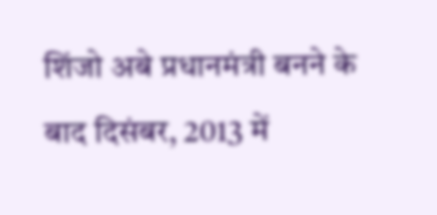शिंजो अबे प्रधानमंत्री बनने के बाद दिसंबर, 2013 में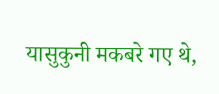यासुकुनी मकबरे गए थे,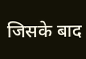जिसके बाद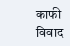काफी विवाद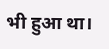भी हुआ था।